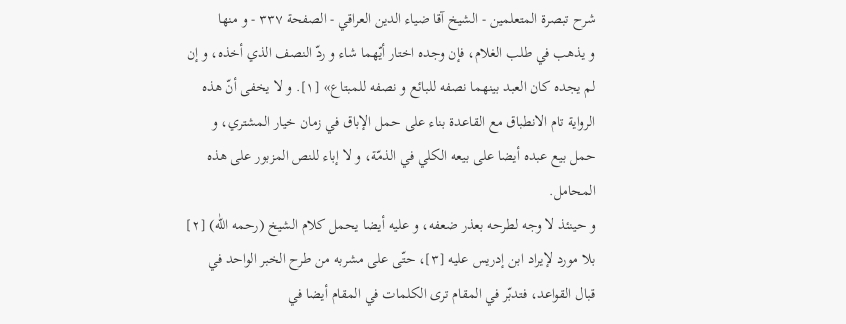شرح تبصرة المتعلمين - الشيخ آقا ضياء الدين العراقي - الصفحة ٣٣٧ - و منها
و يذهب في طلب الغلام، فإن وجده اختار أيّهما شاء و ردّ النصف الذي أخذه، و إن لم يجده كان العبد بينهما نصفه للبائع و نصفه للمبتاع» [١]. و لا يخفى أنّ هذه الرواية تام الانطباق مع القاعدة بناء على حمل الإباق في زمان خيار المشتري، و حمل بيع عبده أيضا على بيعه الكلي في الذمّة، و لا إباء للنص المزبور على هذه المحامل.
و حينئذ لا وجه لطرحه بعذر ضعفه، و عليه أيضا يحمل كلام الشيخ (رحمه اللّٰه) [٢] بلا مورد لإيراد ابن إدريس عليه [٣]، حتّى على مشربه من طرح الخبر الواحد في قبال القواعد، فتدبّر في المقام ترى الكلمات في المقام أيضا في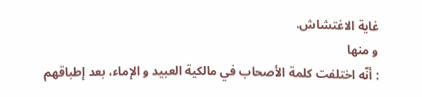غاية الاغتشاش.
و منها
: أنّه اختلفت كلمة الأصحاب في مالكية العبيد و الإماء، بعد إطباقهم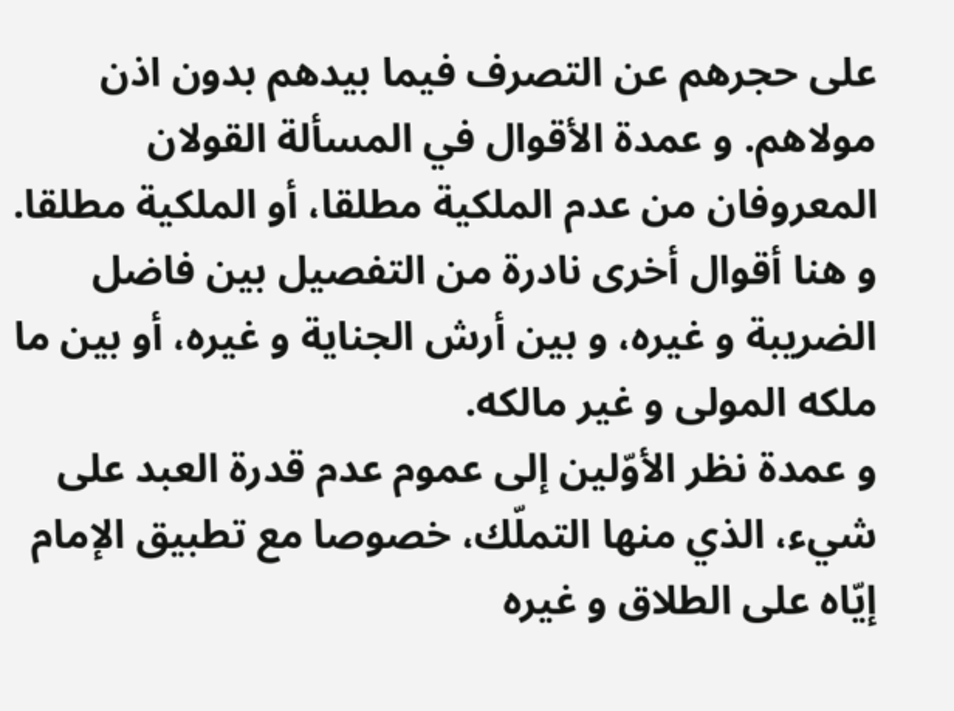على حجرهم عن التصرف فيما بيدهم بدون اذن مولاهم. و عمدة الأقوال في المسألة القولان المعروفان من عدم الملكية مطلقا، أو الملكية مطلقا.
و هنا أقوال أخرى نادرة من التفصيل بين فاضل الضريبة و غيره، و بين أرش الجناية و غيره، أو بين ما ملكه المولى و غير مالكه.
و عمدة نظر الأوّلين إلى عموم عدم قدرة العبد على شيء، الذي منها التملّك، خصوصا مع تطبيق الإمام إيّاه على الطلاق و غيره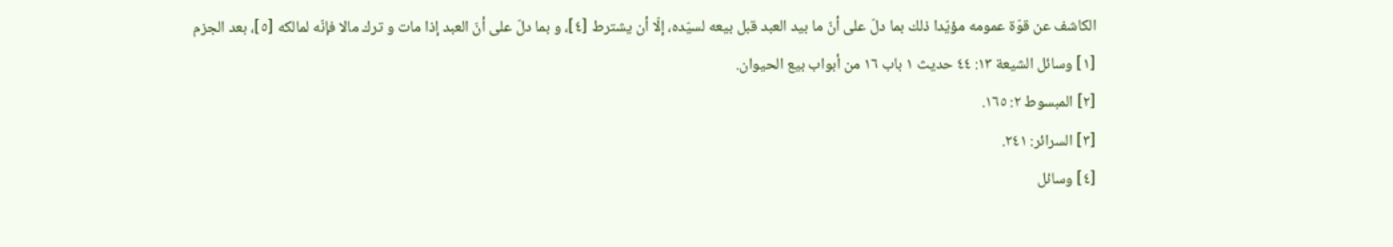الكاشف عن قوّة عمومه مؤيّدا ذلك بما دلّ على أنّ ما بيد العبد قبل بيعه لسيّده، إلّا أن يشترط [٤]، و بما دلّ على أنّ العبد إذا مات و ترك مالا فإنّه لمالكه [٥]، بعد الجزم
[١] وسائل الشيعة ١٣: ٤٤ حديث ١ باب ١٦ من أبواب بيع الحيوان.
[٢] المبسوط ٢: ١٦٥.
[٣] السرائر: ٢٤١.
[٤] وسائل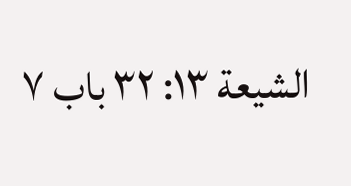الشيعة ١٣: ٣٢ باب ٧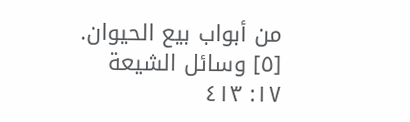من أبواب بيع الحيوان.
[٥] وسائل الشيعة ١٧: ٤١٣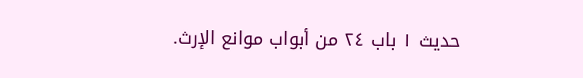حديث ١ باب ٢٤ من أبواب موانع الإرث.